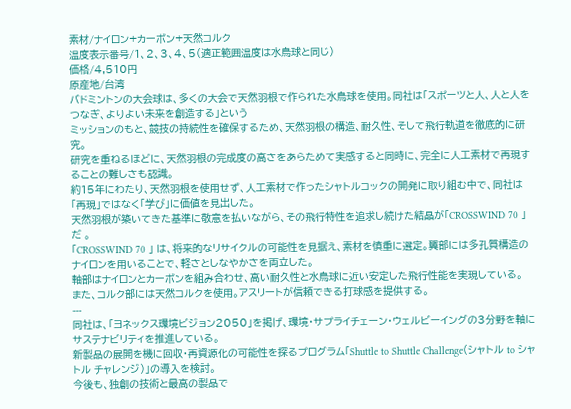素材/ナイロン+カーボン+天然コルク
温度表示番号/1、2、3、4、5(適正範囲温度は水鳥球と同じ)
価格/4,510円
原産地/台湾
バドミントンの大会球は、多くの大会で天然羽根で作られた水鳥球を使用。同社は「スポーツと人、人と人をつなぎ、よりよい未来を創造する」という
ミッションのもと、競技の持続性を確保するため、天然羽根の構造、耐久性、そして飛行軌道を徹底的に研究。
研究を重ねるほどに、天然羽根の完成度の高さをあらためて実感すると同時に、完全に人工素材で再現することの難しさも認識。
約15年にわたり、天然羽根を使用せず、人工素材で作ったシャトルコックの開発に取り組む中で、同社は「再現」ではなく「学び」に価値を見出した。
天然羽根が築いてきた基準に敬意を払いながら、その飛行特性を追求し続けた結晶が「CROSSWIND 70 」だ 。
「CROSSWIND 70 」 は、将来的なリサイクルの可能性を見据え、素材を慎重に選定。翼部には多孔質構造のナイロンを用いることで、軽さとしなやかさを両立した。
軸部はナイロンとカーボンを組み合わせ、高い耐久性と水鳥球に近い安定した飛行性能を実現している。
また、コルク部には天然コルクを使用。アスリートが信頼できる打球感を提供する。
---
同社は、「ヨネックス環境ビジョン2050」を掲げ、環境・サプライチェーン・ウェルビーイングの3分野を軸にサステナビリティを推進している。
新製品の展開を機に回収・再資源化の可能性を探るプログラム「Shuttle to Shuttle Challenge(シャトル to シャトル チャレンジ)」の導入を検討。
今後も、独創の技術と最高の製品で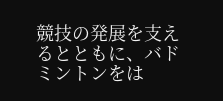競技の発展を支えるとともに、バドミントンをは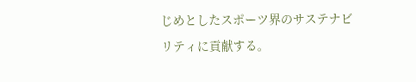じめとしたスポーツ界のサステナビリティに貢献する。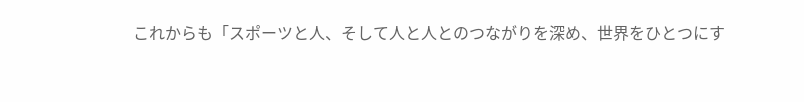これからも「スポーツと人、そして人と人とのつながりを深め、世界をひとつにす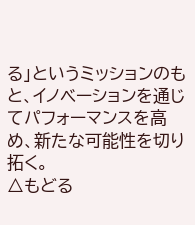る」というミッションのもと、イノベーションを通じてパフォーマンスを高め、新たな可能性を切り拓く。
△もどる